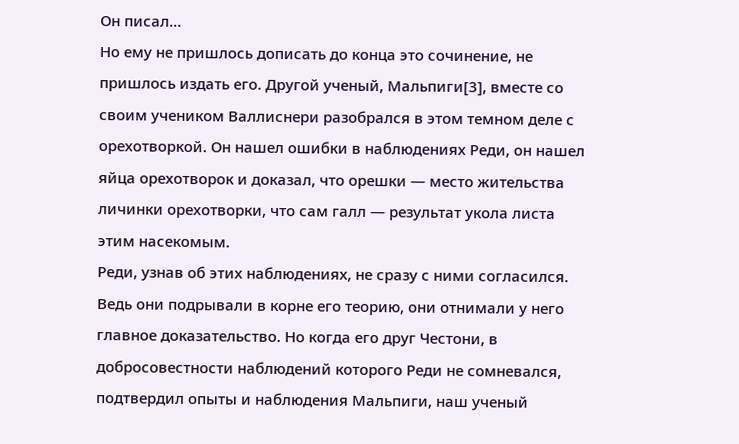Он писал…
Но ему не пришлось дописать до конца это сочинение, не пришлось издать его. Другой ученый, Мальпиги[3], вместе со своим учеником Валлиснери разобрался в этом темном деле с орехотворкой. Он нашел ошибки в наблюдениях Реди, он нашел яйца орехотворок и доказал, что орешки — место жительства личинки орехотворки, что сам галл — результат укола листа этим насекомым.
Реди, узнав об этих наблюдениях, не сразу с ними согласился. Ведь они подрывали в корне его теорию, они отнимали у него главное доказательство. Но когда его друг Честони, в добросовестности наблюдений которого Реди не сомневался, подтвердил опыты и наблюдения Мальпиги, наш ученый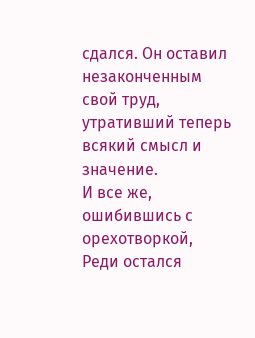сдался. Он оставил незаконченным свой труд, утративший теперь всякий смысл и значение.
И все же, ошибившись с орехотворкой, Реди остался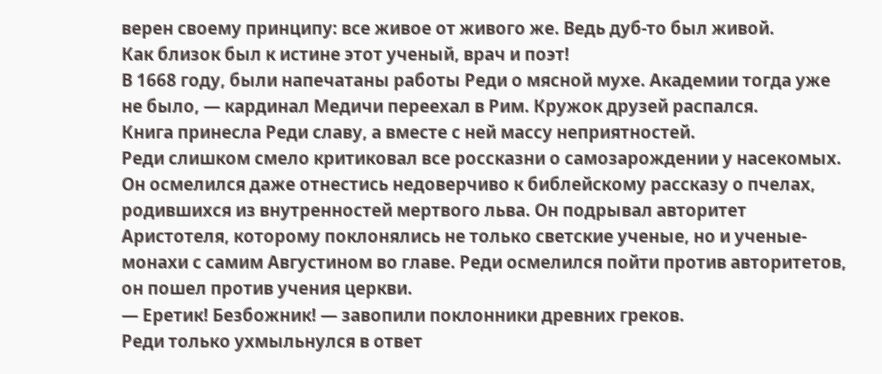верен своему принципу: все живое от живого же. Ведь дуб-то был живой.
Как близок был к истине этот ученый, врач и поэт!
В 1668 году, были напечатаны работы Реди о мясной мухе. Академии тогда уже не было, — кардинал Медичи переехал в Рим. Кружок друзей распался.
Книга принесла Реди славу, а вместе с ней массу неприятностей.
Реди слишком смело критиковал все россказни о самозарождении у насекомых. Он осмелился даже отнестись недоверчиво к библейскому рассказу о пчелах, родившихся из внутренностей мертвого льва. Он подрывал авторитет Аристотеля, которому поклонялись не только светские ученые, но и ученые-монахи с самим Августином во главе. Реди осмелился пойти против авторитетов, он пошел против учения церкви.
— Еретик! Безбожник! — завопили поклонники древних греков.
Реди только ухмыльнулся в ответ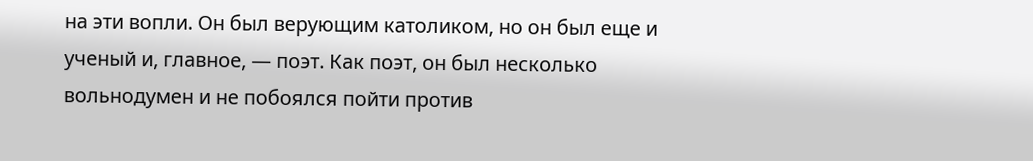на эти вопли. Он был верующим католиком, но он был еще и ученый и, главное, — поэт. Как поэт, он был несколько вольнодумен и не побоялся пойти против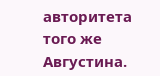авторитета того же Августина.